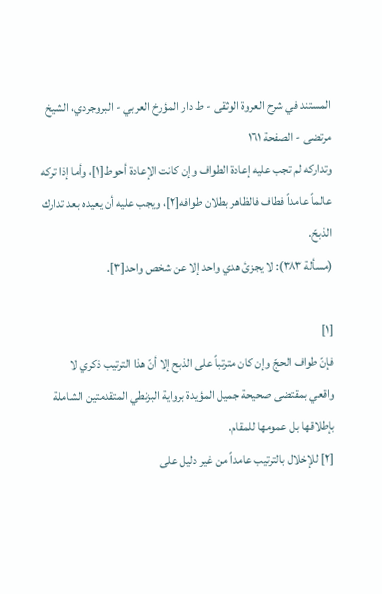المستند في شرح العروة الوثقى - ط دار المؤرخ العربي - البروجردي، الشيخ مرتضى - الصفحة ١٦١
وتداركه لم تجب عليه إعادة الطواف وإن كانت الإعادة أحوط[١]، وأما إذا تركه عالماً عامداً فطاف فالظاهر بطلان طوافه[٢]، ويجب عليه أن يعيده بعد تدارك الذبحّ.
(مسألة ٣٨٣): لا يجزئ هدي واحد إلا عن شخص واحد[٣].

[١]
فإنّ طواف الحجّ وإن كان مترتباً على الذبح إلا أنّ هذا الترتيب ذكري لا
واقعي بمقتضى صحيحة جميل المؤيدة برواية البزنطي المتقدمتين الشاملة
بإطلاقها بل عمومها للمقام.
[٢] للإخلال بالترتيب عامداً من غير دليل على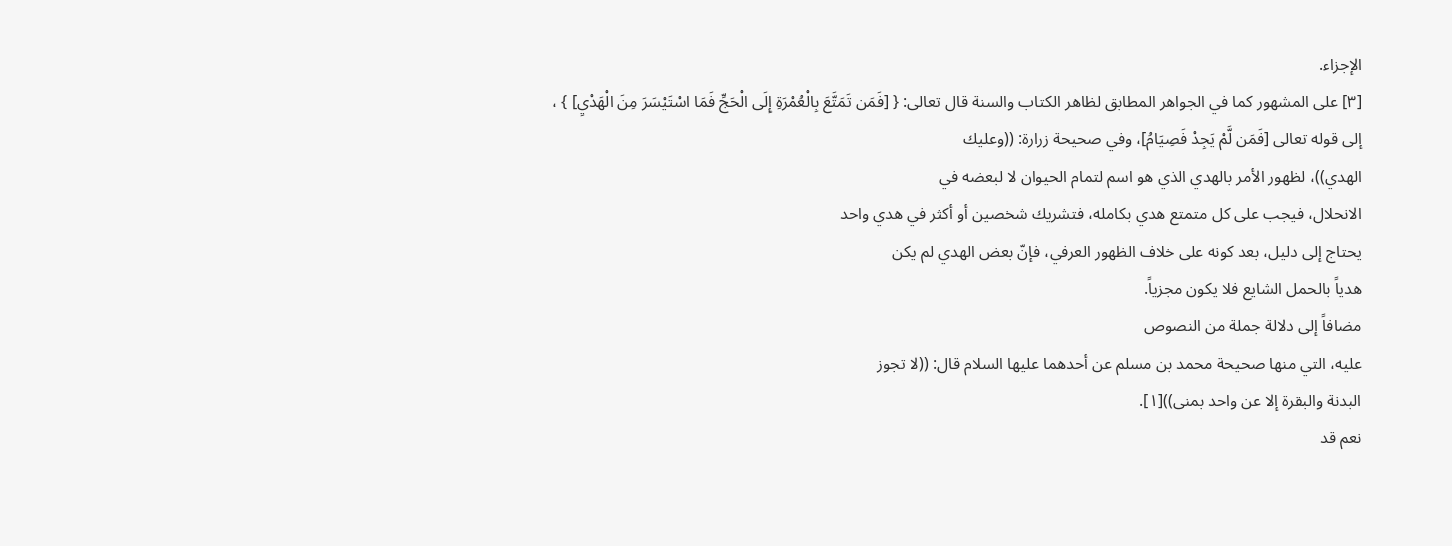الإجزاء.
[٣] على المشهور كما في الجواهر المطابق لظاهر الكتاب والسنة قال تعالى: { [فَمَن تَمَتَّعَ بِالْعُمْرَةِ إِلَى الْحَجِّ فَمَا اسْتَيْسَرَ مِنَ الْهَدْيِ] } ،
إلى قوله تعالى [فَمَن لَّمْ يَجِدْ فَصِيَامُ]، وفي صحيحة زرارة: ((وعليك
الهدي))، لظهور الأمر بالهدي الذي هو اسم لتمام الحيوان لا لبعضه في
الانحلال، فيجب على كل متمتع هدي بكامله، فتشريك شخصين أو أكثر في هدي واحد
يحتاج إلى دليل، بعد كونه على خلاف الظهور العرفي، فإنّ بعض الهدي لم يكن
هدياً بالحمل الشايع فلا يكون مجزياً.
مضافاً إلى دلالة جملة من النصوص
عليه، التي منها صحيحة محمد بن مسلم عن أحدهما عليها السلام قال: ((لا تجوز
البدنة والبقرة إلا عن واحد بمنى))[١].
نعم قد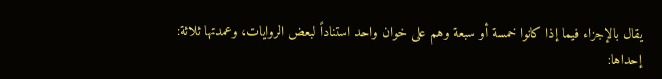يقال بالإجزاء فيما إذا كانوا خمسة أو سبعة وهم على خوان واحد استناداً لبعض الروايات، وعمدتها ثلاثة:
إحداها: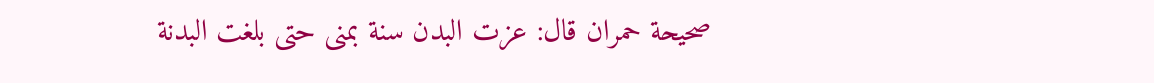صحيحة حمران قال: عزت البدن سنة بمنى حتى بلغت البدنة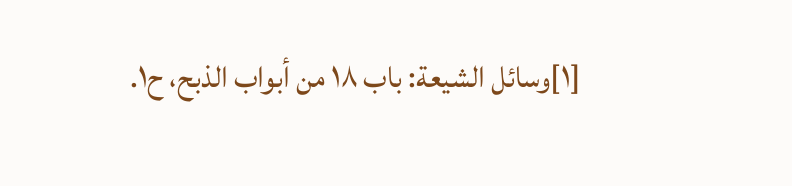[١]وسائل الشيعة: باب ١٨ من أبواب الذبح، ح١.